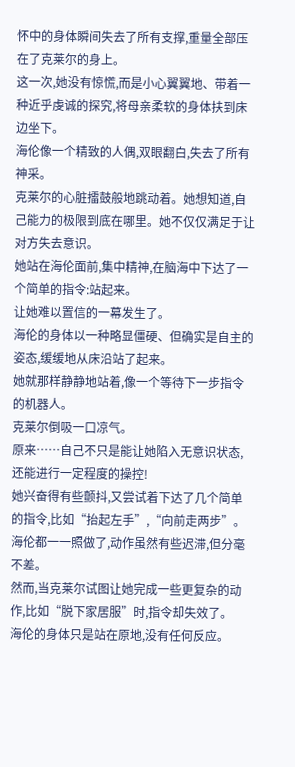怀中的身体瞬间失去了所有支撑,重量全部压在了克莱尔的身上。
这一次,她没有惊慌,而是小心翼翼地、带着一种近乎虔诚的探究,将母亲柔软的身体扶到床边坐下。
海伦像一个精致的人偶,双眼翻白,失去了所有神采。
克莱尔的心脏擂鼓般地跳动着。她想知道,自己能力的极限到底在哪里。她不仅仅满足于让对方失去意识。
她站在海伦面前,集中精神,在脑海中下达了一个简单的指令:站起来。
让她难以置信的一幕发生了。
海伦的身体以一种略显僵硬、但确实是自主的姿态,缓缓地从床沿站了起来。
她就那样静静地站着,像一个等待下一步指令的机器人。
克莱尔倒吸一口凉气。
原来……自己不只是能让她陷入无意识状态,还能进行一定程度的操控!
她兴奋得有些颤抖,又尝试着下达了几个简单的指令,比如“抬起左手”,“向前走两步”。
海伦都一一照做了,动作虽然有些迟滞,但分毫不差。
然而,当克莱尔试图让她完成一些更复杂的动作,比如“脱下家居服”时,指令却失效了。
海伦的身体只是站在原地,没有任何反应。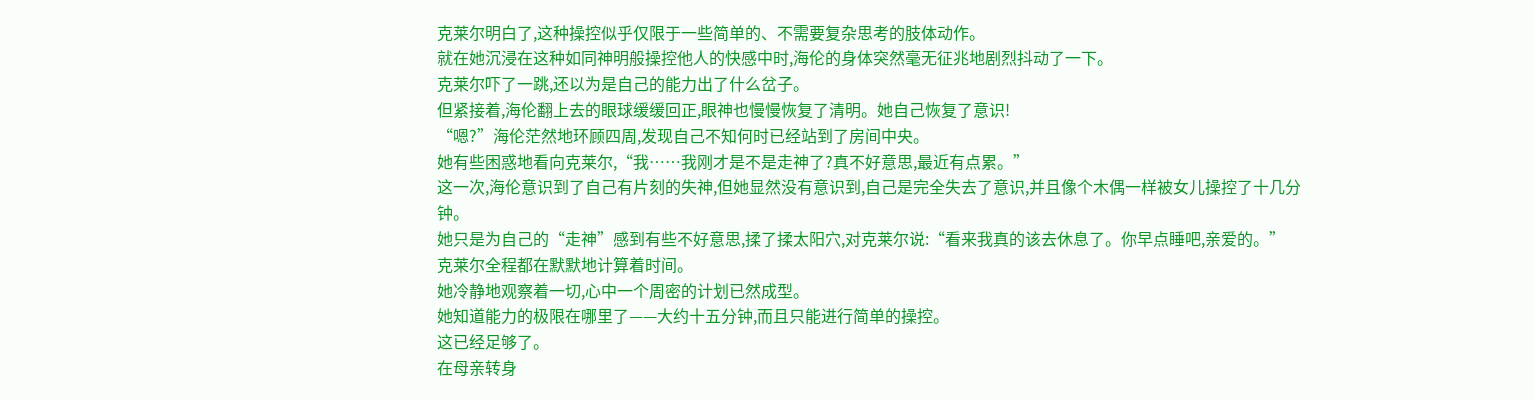克莱尔明白了,这种操控似乎仅限于一些简单的、不需要复杂思考的肢体动作。
就在她沉浸在这种如同神明般操控他人的快感中时,海伦的身体突然毫无征兆地剧烈抖动了一下。
克莱尔吓了一跳,还以为是自己的能力出了什么岔子。
但紧接着,海伦翻上去的眼球缓缓回正,眼神也慢慢恢复了清明。她自己恢复了意识!
“嗯?”海伦茫然地环顾四周,发现自己不知何时已经站到了房间中央。
她有些困惑地看向克莱尔,“我……我刚才是不是走神了?真不好意思,最近有点累。”
这一次,海伦意识到了自己有片刻的失神,但她显然没有意识到,自己是完全失去了意识,并且像个木偶一样被女儿操控了十几分钟。
她只是为自己的“走神”感到有些不好意思,揉了揉太阳穴,对克莱尔说:“看来我真的该去休息了。你早点睡吧,亲爱的。”
克莱尔全程都在默默地计算着时间。
她冷静地观察着一切,心中一个周密的计划已然成型。
她知道能力的极限在哪里了——大约十五分钟,而且只能进行简单的操控。
这已经足够了。
在母亲转身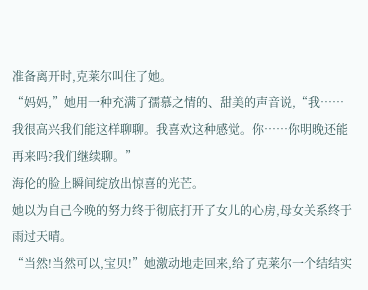准备离开时,克莱尔叫住了她。
“妈妈,”她用一种充满了孺慕之情的、甜美的声音说,“我……我很高兴我们能这样聊聊。我喜欢这种感觉。你……你明晚还能再来吗?我们继续聊。”
海伦的脸上瞬间绽放出惊喜的光芒。
她以为自己今晚的努力终于彻底打开了女儿的心房,母女关系终于雨过天晴。
“当然!当然可以,宝贝!”她激动地走回来,给了克莱尔一个结结实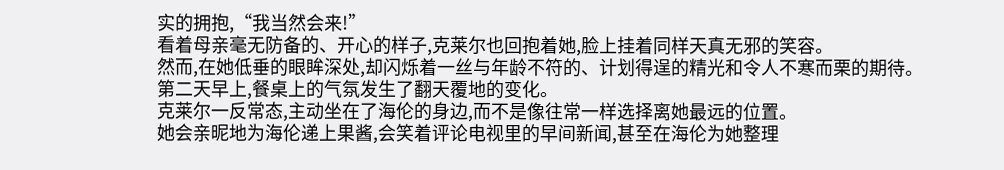实的拥抱,“我当然会来!”
看着母亲毫无防备的、开心的样子,克莱尔也回抱着她,脸上挂着同样天真无邪的笑容。
然而,在她低垂的眼眸深处,却闪烁着一丝与年龄不符的、计划得逞的精光和令人不寒而栗的期待。
第二天早上,餐桌上的气氛发生了翻天覆地的变化。
克莱尔一反常态,主动坐在了海伦的身边,而不是像往常一样选择离她最远的位置。
她会亲昵地为海伦递上果酱,会笑着评论电视里的早间新闻,甚至在海伦为她整理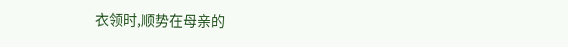衣领时,顺势在母亲的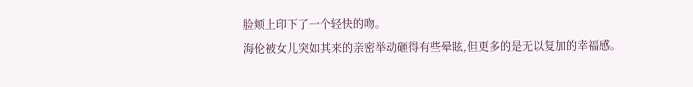脸颊上印下了一个轻快的吻。
海伦被女儿突如其来的亲密举动砸得有些晕眩,但更多的是无以复加的幸福感。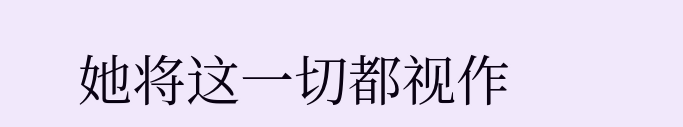她将这一切都视作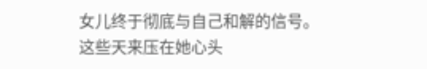女儿终于彻底与自己和解的信号。
这些天来压在她心头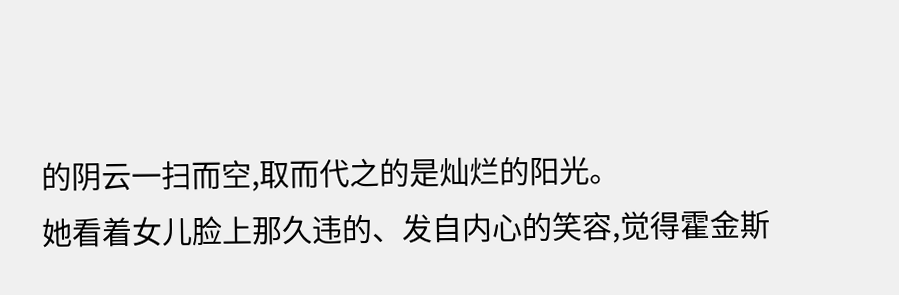的阴云一扫而空,取而代之的是灿烂的阳光。
她看着女儿脸上那久违的、发自内心的笑容,觉得霍金斯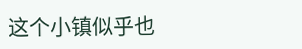这个小镇似乎也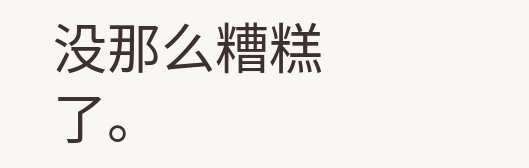没那么糟糕了。